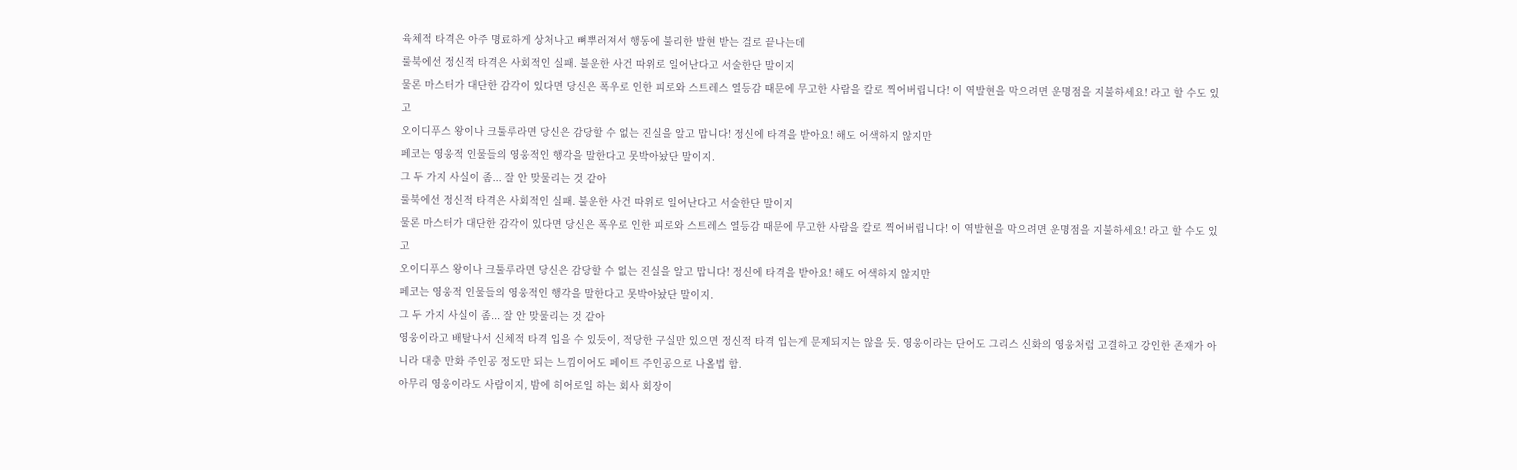육체적 타격은 아주 명료하게 상처나고 뼈뿌러져서 행동에 불리한 발현 받는 걸로 끝나는데
룰북에선 정신적 타격은 사회적인 실패. 불운한 사건 따위로 일어난다고 서술한단 말이지
물론 마스터가 대단한 감각이 있다면 당신은 폭우로 인한 피로와 스트레스 열등감 때문에 무고한 사람을 칼로 찍어버립니다! 이 역발현을 막으려면 운명점을 지불하세요! 라고 할 수도 있고
오이디푸스 왕이나 크툴루라면 당신은 감당할 수 없는 진실을 알고 맙니다! 정신에 타격을 받아요! 해도 어색하지 않지만
페코는 영웅적 인물들의 영웅적인 행각을 말한다고 못박아놨단 말이지.
그 두 가지 사실이 좀... 잘 안 맞물리는 것 같아
룰북에선 정신적 타격은 사회적인 실패. 불운한 사건 따위로 일어난다고 서술한단 말이지
물론 마스터가 대단한 감각이 있다면 당신은 폭우로 인한 피로와 스트레스 열등감 때문에 무고한 사람을 칼로 찍어버립니다! 이 역발현을 막으려면 운명점을 지불하세요! 라고 할 수도 있고
오이디푸스 왕이나 크툴루라면 당신은 감당할 수 없는 진실을 알고 맙니다! 정신에 타격을 받아요! 해도 어색하지 않지만
페코는 영웅적 인물들의 영웅적인 행각을 말한다고 못박아놨단 말이지.
그 두 가지 사실이 좀... 잘 안 맞물리는 것 같아
영웅이라고 배탈나서 신체적 타격 입을 수 있듯이, 적당한 구실만 있으면 정신적 타격 입는게 문제되지는 않을 듯. 영웅이라는 단어도 그리스 신화의 영웅처럼 고결하고 강인한 존재가 아니라 대충 만화 주인공 정도만 되는 느낌이어도 페이트 주인공으로 나올법 함.
아무리 영웅이라도 사람이지, 밤에 히어로일 하는 회사 회장이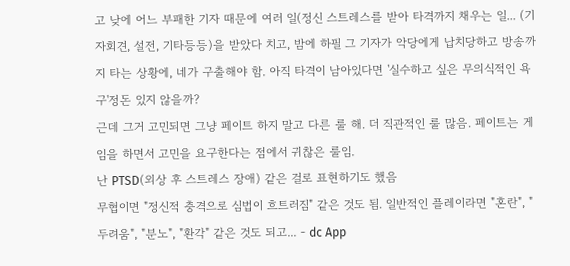고 낮에 어느 부패한 기자 때문에 여러 일(정신 스트레스를 받아 타격까지 채우는 일... (기자회견, 설전, 기타등등)을 받았다 치고, 밤에 하필 그 기자가 악당에게 납치당하고 방송까지 타는 상황에, 네가 구출해야 함. 아직 타격이 남아있다면 '실수하고 싶은 무의식적인 욕구'정돈 있지 않을까?
근데 그거 고민되면 그냥 페이트 하지 말고 다른 룰 해. 더 직관적인 룰 많음. 페이트는 게임을 하면서 고민을 요구한다는 점에서 귀찮은 룰임.
난 PTSD(외상 후 스트레스 장애) 같은 걸로 표현하기도 했음
무협이면 "정신적 충격으로 심법이 흐트러짐" 같은 것도 됨. 일반적인 플레이라면 "혼란", "두려움", "분노", "환각" 같은 것도 되고... - dc App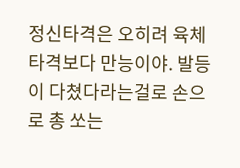정신타격은 오히려 육체타격보다 만능이야. 발등이 다쳤다라는걸로 손으로 총 쏘는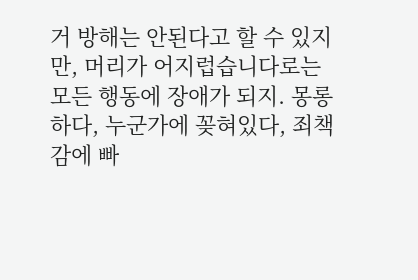거 방해는 안된다고 할 수 있지만, 머리가 어지럽습니다로는 모든 행동에 장애가 되지. 몽롱하다, 누군가에 꽂혀있다, 죄책감에 빠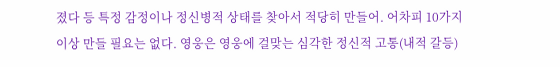졌다 등 특정 감정이나 정신병적 상태를 찾아서 적당히 만들어. 어차피 10가지 이상 만들 필요는 없다. 영웅은 영웅에 걸맞는 심각한 정신적 고통(내적 갈등)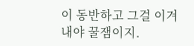이 동반하고 그걸 이겨내야 꿀잼이지.